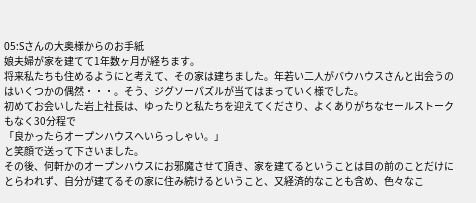05:Sさんの大奥様からのお手紙
娘夫婦が家を建てて1年数ヶ月が経ちます。
将来私たちも住めるようにと考えて、その家は建ちました。年若い二人がバウハウスさんと出会うのはいくつかの偶然・・・。そう、ジグソーパズルが当てはまっていく様でした。
初めてお会いした岩上社長は、ゆったりと私たちを迎えてくださり、よくありがちなセールストークもなく30分程で
「良かったらオープンハウスへいらっしゃい。」
と笑顔で送って下さいました。
その後、何軒かのオープンハウスにお邪魔させて頂き、家を建てるということは目の前のことだけにとらわれず、自分が建てるその家に住み続けるということ、又経済的なことも含め、色々なこ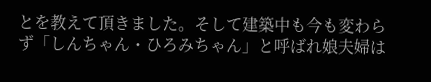とを教えて頂きました。そして建築中も今も変わらず「しんちゃん・ひろみちゃん」と呼ばれ娘夫婦は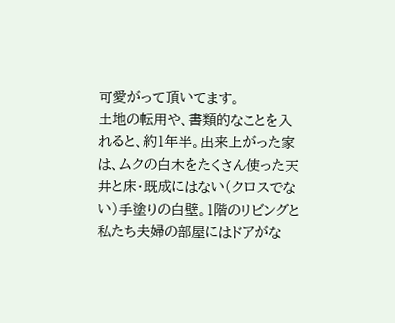可愛がって頂いてます。
土地の転用や、書類的なことを入れると、約1年半。出来上がった家は、ムクの白木をたくさん使った天井と床・既成にはない(クロスでない)手塗りの白壁。1階のリビングと私たち夫婦の部屋にはドアがな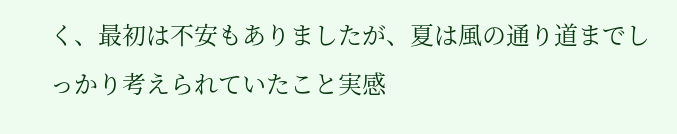く、最初は不安もありましたが、夏は風の通り道までしっかり考えられていたこと実感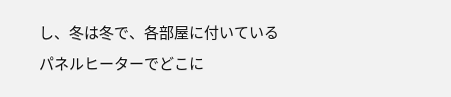し、冬は冬で、各部屋に付いているパネルヒーターでどこに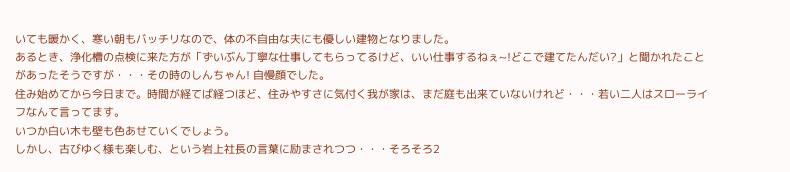いても暖かく、寒い朝もバッチリなので、体の不自由な夫にも優しい建物となりました。
あるとき、浄化槽の点検に来た方が「ずいぶん丁寧な仕事してもらってるけど、いい仕事するねぇ~!どこで建てたんだい?」と聞かれたことがあったそうですが・・・その時のしんちゃん! 自慢顔でした。
住み始めてから今日まで。時間が経てば経つほど、住みやすさに気付く我が家は、まだ庭も出来ていないけれど・・・若い二人はスローライフなんて言ってます。
いつか白い木も壁も色あせていくでしょう。
しかし、古びゆく様も楽しむ、という岩上社長の言葉に励まされつつ・・・そろそろ2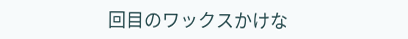回目のワックスかけな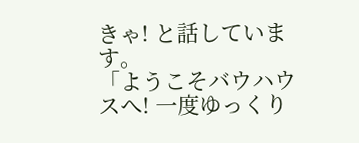きゃ! と話しています。
「ようこそバウハウスへ! 一度ゆっくり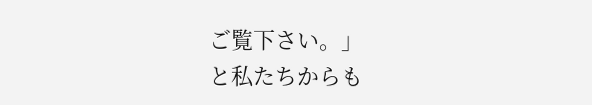ご覧下さい。」
と私たちからも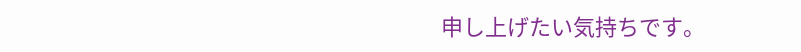申し上げたい気持ちです。